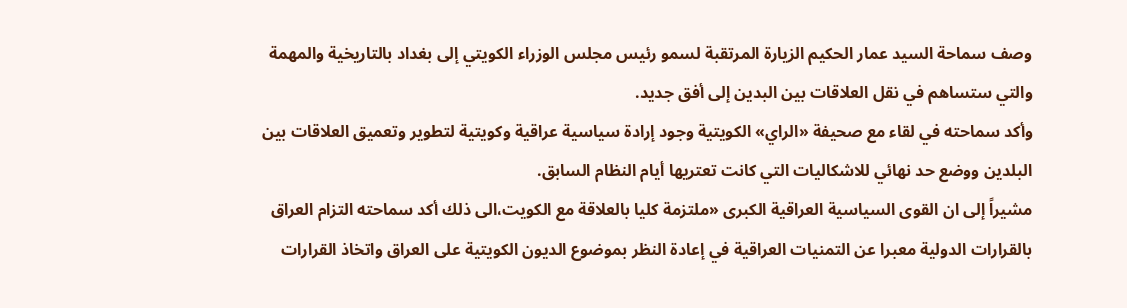وصف سماحة السيد عمار الحكيم الزيارة المرتقبة لسمو رئيس مجلس الوزراء الكويتي إلى بغداد بالتاريخية والمهمة والتي ستساهم في نقل العلاقات بين البدين إلى أفق جديد.
وأكد سماحته في لقاء مع صحيفة «الراي» الكويتية وجود إرادة سياسية عراقية وكويتية لتطوير وتعميق العلاقات بين البلدين ووضع حد نهائي للاشكاليات التي كانت تعتريها أيام النظام السابق.
مشيراً إلى ان القوى السياسية العراقية الكبرى «ملتزمة كليا بالعلاقة مع الكويت،الى ذلك أكد سماحته التزام العراق بالقرارات الدولية معبرا عن التمنيات العراقية في إعادة النظر بموضوع الديون الكويتية على العراق واتخاذ القرارات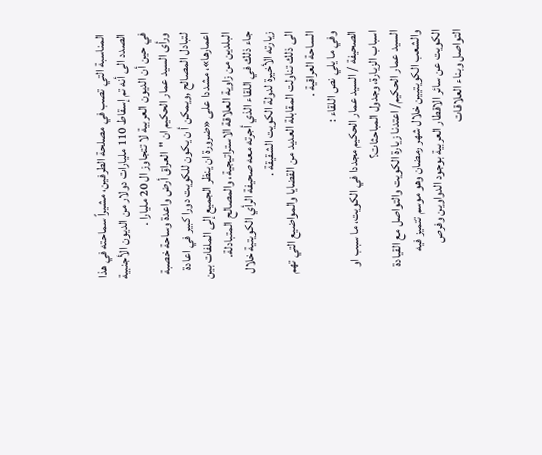المناسبة التي تصب في مصلحة الطرفين، مشيراً سماحته في هذا الصدد الى أنه تم إسقاط 110 مليارات دولار من الديون الأجنبية في حين أن الديون العربية لا تتجاوز ال 20 مليارا .
ورأى السيد عمار الحكيم ان "العراق أرض واعدة وساحة خصبة لتبادل المصالح ,ويمكن أ ن يكون للكويت دورا كبير في اعادة اعمارها»، مشددا على «ضرورة ان ينظر الجميع إلى الملفات بين البلدين من زاوية العلاقة الاستراتيجية، والمصالح المتبادلة.
جاء ذلك في اللقاء الذي أجرته معه صحيفة الرأي الكويتية خلال زيارته الأخيرة لدولة الكويت الشقيقة .
الى ذلك تناولت المقابلة العديد من القضايا والمواضيع التي تهم الساحة العراقية .
وفي ما يلي نص اللقاء :
الصحيفة / السيد عمار الحكيم مجددا في الكويت، ما سبب او اسباب الزيارة، وجدول المباحثات؟
السيد عمار الحكيم/ اعتدنا زيارة الكويت والتواصل مع القيادة والشعب الكويتيين خلال شهر رمضان وهو موسم تتميز فيه الكويت عن سائر الاقطار العربية بوجود الدواوين وفرص التواصل وبناء العلاقات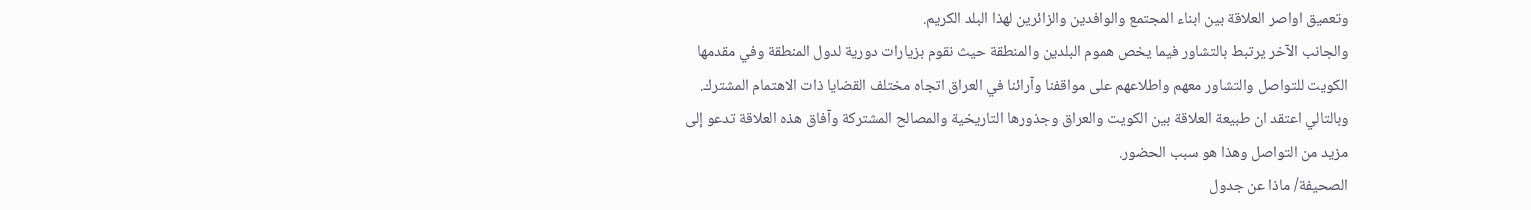وتعميق اواصر العلاقة بين ابناء المجتمع والوافدين والزائرين لهذا البلد الكريم.
والجانب الآخر يرتبط بالتشاور فيما يخص هموم البلدين والمنطقة حيث نقوم بزيارات دورية لدول المنطقة وفي مقدمها الكويت للتواصل والتشاور معهم واطلاعهم على مواقفنا وآرائنا في العراق اتجاه مختلف القضايا ذات الاهتمام المشترك. وبالتالي اعتقد ان طبيعة العلاقة بين الكويت والعراق وجذورها التاريخية والمصالح المشتركة وآفاق هذه العلاقة تدعو إلى مزيد من التواصل وهذا هو سبب الحضور.
الصحيفة/ ماذا عن جدول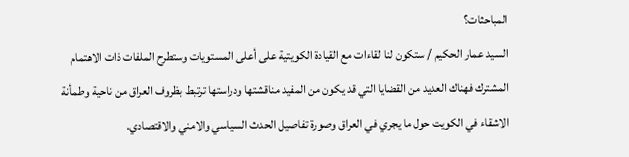المباحثات؟
السيد عمار الحكيم / ستكون لنا لقاءات مع القيادة الكويتية على أعلى المستويات وستطرح الملفات ذات الاهتمام المشترك فهناك العديد من القضايا التي قد يكون من المفيد مناقشتها ودراستها ترتبط بظروف العراق من ناحية وطمأنة الاشقاء في الكويت حول ما يجري في العراق وصورة تفاصيل الحدث السياسي والامني والاقتصادي.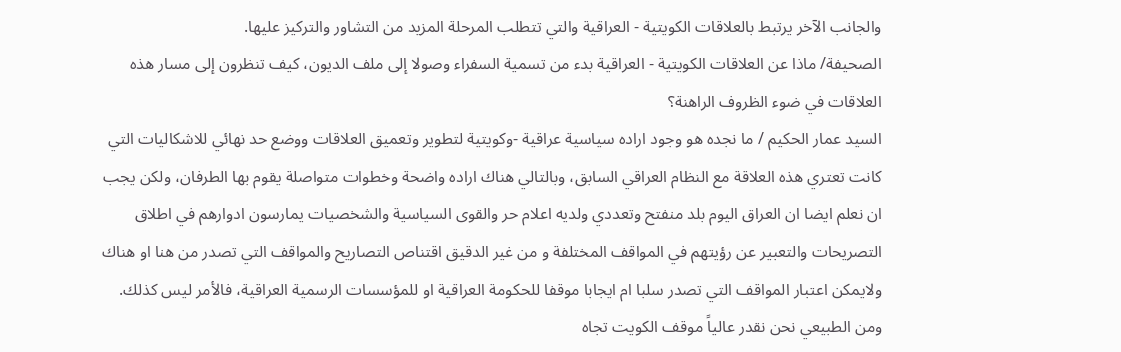والجانب الآخر يرتبط بالعلاقات الكويتية - العراقية والتي تتطلب المرحلة المزيد من التشاور والتركيز عليها.
الصحيفة/ ماذا عن العلاقات الكويتية - العراقية بدء من تسمية السفراء وصولا إلى ملف الديون، كيف تنظرون إلى مسار هذه العلاقات في ضوء الظروف الراهنة؟
السيد عمار الحكيم / ما نجده هو وجود اراده سياسية عراقية -وكويتية لتطوير وتعميق العلاقات ووضع حد نهائي للاشكاليات التي كانت تعتري هذه العلاقة مع النظام العراقي السابق، وبالتالي هناك اراده واضحة وخطوات متواصلة يقوم بها الطرفان، ولكن يجب ان نعلم ايضا ان العراق اليوم بلد منفتح وتعددي ولديه اعلام حر والقوى السياسية والشخصيات يمارسون ادوارهم في اطلاق التصريحات والتعبير عن رؤيتهم في المواقف المختلفة و من غير الدقيق اقتناص التصاريح والمواقف التي تصدر من هنا او هناك ولايمكن اعتبار المواقف التي تصدر سلبا ام ايجابا موقفا للحكومة العراقية او للمؤسسات الرسمية العراقية، فالأمر ليس كذلك.
ومن الطبيعي نحن نقدر عالياً موقف الكويت تجاه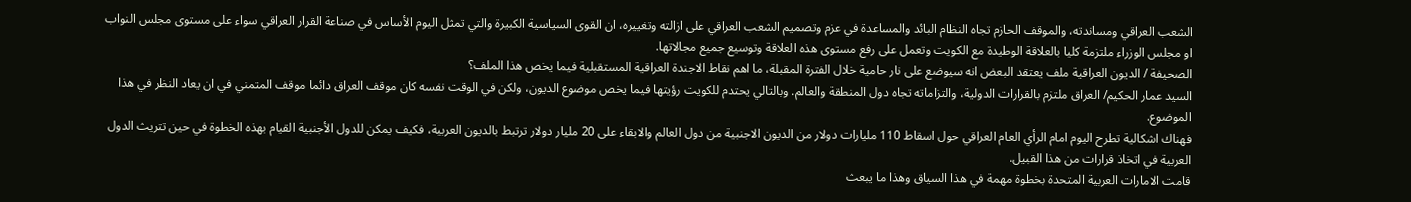الشعب العراقي ومساندته، والموقف الحازم تجاه النظام البائد والمساعدة في عزم وتصميم الشعب العراقي على ازالته وتغييره، ان القوى السياسية الكبيرة والتي تمثل اليوم الأساس في صناعة القرار العراقي سواء على مستوى مجلس النواب او مجلس الوزراء ملتزمة كليا بالعلاقة الوطيدة مع الكويت وتعمل على رفع مستوى هذه العلاقة وتوسيع جميع مجالاتها.
الصحيفة / الديون العراقية ملف يعتقد البعض انه سيوضع على نار حامية خلال الفترة المقبلة، ما اهم نقاط الاجندة العراقية المستقبلية فيما يخص هذا الملف؟
السيد عمار الحكيم/ العراق ملتزم بالقرارات الدولية، والتزاماته تجاه دول المنطقة والعالم. وبالتالي يحتدم للكويت رؤيتها فيما يخص موضوع الديون، ولكن في الوقت نفسه كان موقف العراق دائما موقف المتمني في ان يعاد النظر في هذا الموضوع.
فهناك اشكالية تطرح اليوم امام الرأي العام العراقي حول اسقاط 110 مليارات دولار من الديون الاجنبية من دول العالم والابقاء على 20 مليار دولار ترتبط بالديون العربية، فكيف يمكن للدول الأجنبية القيام بهذه الخطوة في حين تتريث الدول العربية في اتخاذ قرارات من هذا القبيل.
قامت الامارات العربية المتحدة بخطوة مهمة في هذا السياق وهذا ما يبعث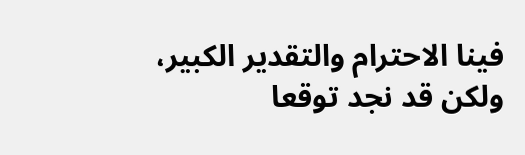فينا الاحترام والتقدير الكبير، ولكن قد نجد توقعا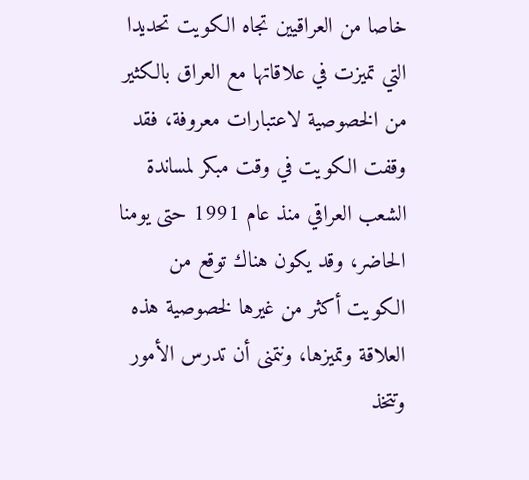خاصا من العراقيين تجاه الكويت تحديدا التي تميزت في علاقاتها مع العراق بالكثير من الخصوصية لاعتبارات معروفة، فقد وقفت الكويت في وقت مبكر لمساندة الشعب العراقي منذ عام 1991 حتى يومنا الحاضر، وقد يكون هناك توقع من الكويت أكثر من غيرها لخصوصية هذه العلاقة وتميزها، ونتمنى أن تدرس الأمور وتتخذ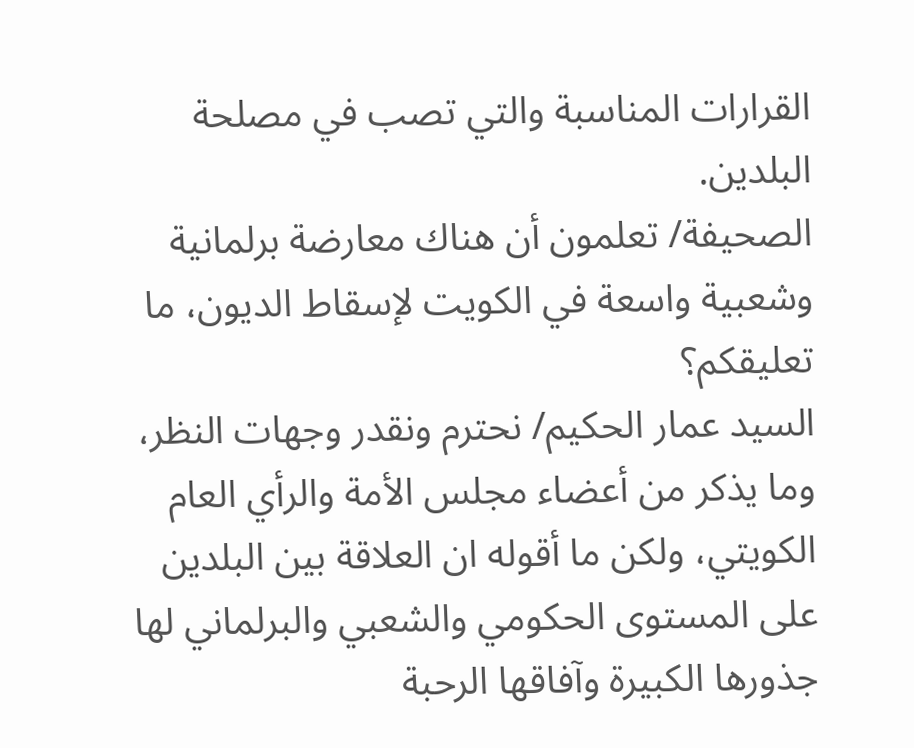القرارات المناسبة والتي تصب في مصلحة البلدين.
الصحيفة/ تعلمون أن هناك معارضة برلمانية وشعبية واسعة في الكويت لإسقاط الديون، ما تعليقكم؟
السيد عمار الحكيم/ نحترم ونقدر وجهات النظر، وما يذكر من أعضاء مجلس الأمة والرأي العام الكويتي، ولكن ما أقوله ان العلاقة بين البلدين على المستوى الحكومي والشعبي والبرلماني لها جذورها الكبيرة وآفاقها الرحبة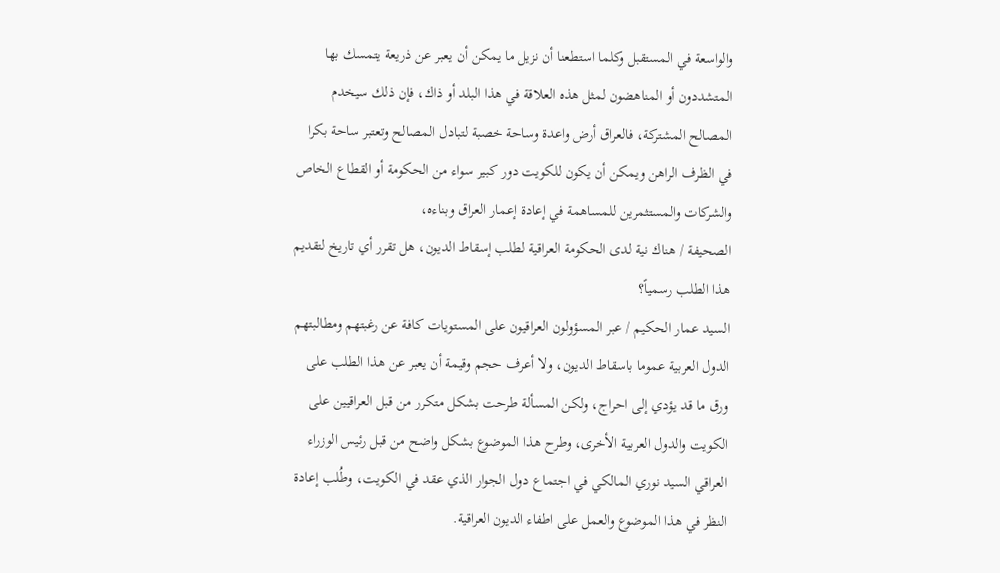والواسعة في المستقبل وكلما استطعنا أن نزيل ما يمكن أن يعبر عن ذريعة يتمسك بها المتشددون أو المناهضون لمثل هذه العلاقة في هذا البلد أو ذاك، فإن ذلك سيخدم المصالح المشتركة، فالعراق أرض واعدة وساحة خصبة لتبادل المصالح وتعتبر ساحة بكرا في الظرف الراهن ويمكن أن يكون للكويت دور كبير سواء من الحكومة أو القطاع الخاص والشركات والمستثمرين للمساهمة في إعادة إعمار العراق وبناءه،
الصحيفة / هناك نية لدى الحكومة العراقية لطلب إسقاط الديون، هل تقرر أي تاريخ لتقديم هذا الطلب رسمياً؟
السيد عمار الحكيم / عبر المسؤولون العراقيون على المستويات كافة عن رغبتهم ومطالبتهم الدول العربية عموما باسقاط الديون، ولا أعرف حجم وقيمة أن يعبر عن هذا الطلب على ورق ما قد يؤدي إلى احراج، ولكن المسألة طرحت بشكل متكرر من قبل العراقيين على الكويت والدول العربية الأخرى، وطرح هذا الموضوع بشكل واضح من قبل رئيس الوزراء العراقي السيد نوري المالكي في اجتماع دول الجوار الذي عقد في الكويت، وطُلب إعادة النظر في هذا الموضوع والعمل على اطفاء الديون العراقية.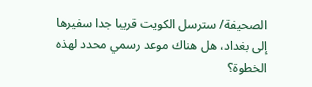الصحيفة/ سترسل الكويت قريبا جدا سفيرها إلى بغداد، هل هناك موعد رسمي محدد لهذه الخطوة؟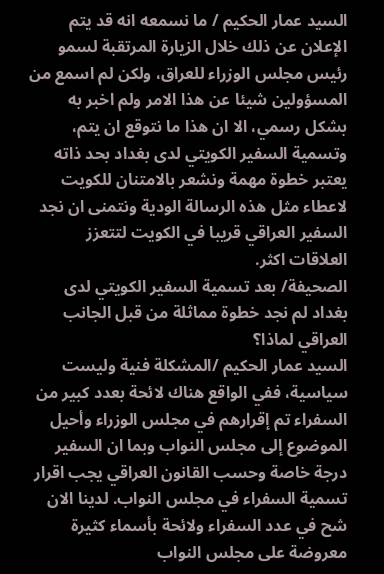السيد عمار الحكيم / ما نسمعه انه قد يتم الإعلان عن ذلك خلال الزيارة المرتقبة لسمو رئيس مجلس الوزراء للعراق، ولكن لم اسمع من المسؤولين شيئا عن هذا الامر ولم اخبر به بشكل رسمي، الا ان هذا ما نتوقع ان يتم، وتسمية السفير الكويتي لدى بغداد بحد ذاته يعتبر خطوة مهمة ونشعر بالامتنان للكويت لاعطاء مثل هذه الرسالة الودية ونتمنى ان نجد السفير العراقي قريبا في الكويت لتتعزز العلاقات اكثر.
الصحيفة/ بعد تسمية السفير الكويتي لدى بغداد لم نجد خطوة مماثلة من قبل الجانب العراقي لماذا؟
السيد عمار الحكيم /المشكلة فنية وليست سياسية، ففي الواقع هناك لائحة بعدد كبير من السفراء تم إقرارهم في مجلس الوزراء وأحيل الموضوع إلى مجلس النواب وبما ان السفير درجة خاصة وحسب القانون العراقي يجب اقرار تسمية السفراء في مجلس النواب. لدينا الان شح في عدد السفراء ولائحة بأسماء كثيرة معروضة على مجلس النواب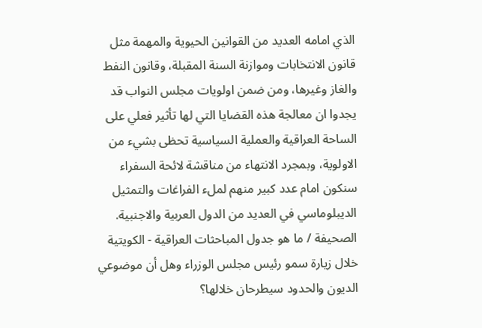الذي امامه العديد من القوانين الحيوية والمهمة مثل قانون الانتخابات وموازنة السنة المقبلة، وقانون النفط والغاز وغيرها، ومن ضمن اولويات مجلس النواب قد يجدوا ان معالجة هذه القضايا التي لها تأثير فعلي على الساحة العراقية والعملية السياسية تحظى بشيء من الاولوية، وبمجرد الانتهاء من مناقشة لائحة السفراء سنكون امام عدد كبير منهم لملء الفراغات والتمثيل الديبلوماسي في العديد من الدول العربية والاجنبية.
الصحيفة / ما هو جدول المباحثات العراقية - الكويتية خلال زيارة سمو رئيس مجلس الوزراء وهل أن موضوعي الديون والحدود سيطرحان خلالها؟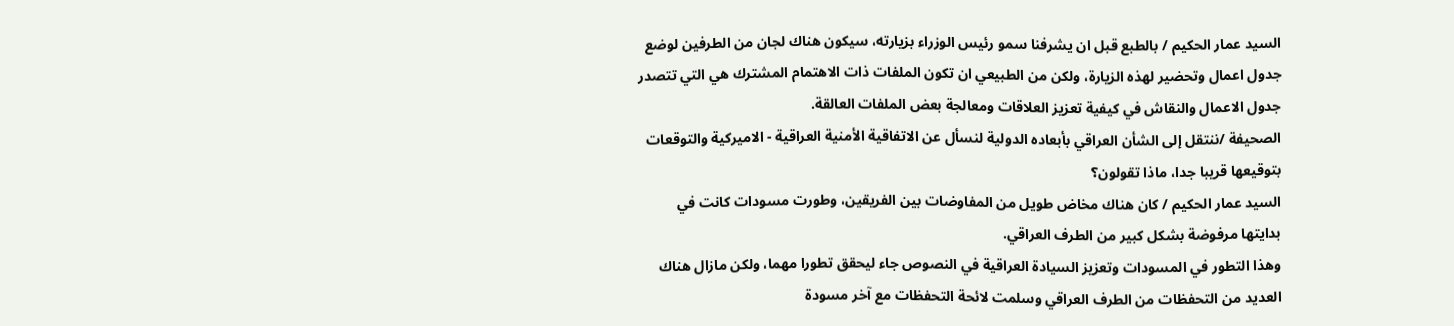السيد عمار الحكيم / بالطبع قبل ان يشرفنا سمو رئيس الوزراء بزيارته، سيكون هناك لجان من الطرفين لوضع جدول اعمال وتحضير لهذه الزيارة، ولكن من الطبيعي ان تكون الملفات ذات الاهتمام المشترك هي التي تتصدر جدول الاعمال والنقاش في كيفية تعزيز العلاقات ومعالجة بعض الملفات العالقة.
الصحيفة /ننتقل إلى الشأن العراقي بأبعاده الدولية لنسأل عن الاتفاقية الأمنية العراقية - الاميركية والتوقعات بتوقيعها قريبا جدا، ماذا تقولون؟
السيد عمار الحكيم / كان هناك مخاض طويل من المفاوضات بين الفريقين، وطورت مسودات كانت في بدايتها مرفوضة بشكل كبير من الطرف العراقي.
وهذا التطور في المسودات وتعزيز السيادة العراقية في النصوص جاء ليحقق تطورا مهما، ولكن مازال هناك العديد من التحفظات من الطرف العراقي وسلمت لائحة التحفظات مع آخر مسودة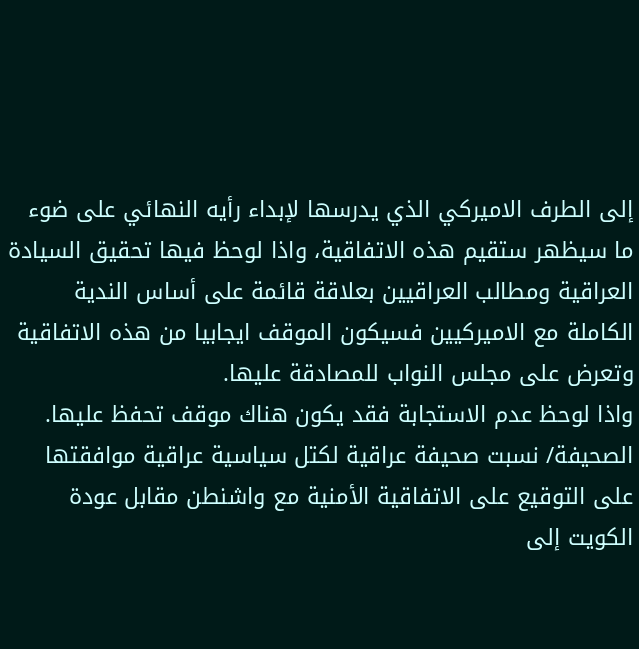إلى الطرف الاميركي الذي يدرسها لإبداء رأيه النهائي على ضوء ما سيظهر ستقيم هذه الاتفاقية، واذا لوحظ فيها تحقيق السيادة العراقية ومطالب العراقيين بعلاقة قائمة على أساس الندية الكاملة مع الاميركيين فسيكون الموقف ايجابيا من هذه الاتفاقية وتعرض على مجلس النواب للمصادقة عليها.
واذا لوحظ عدم الاستجابة فقد يكون هناك موقف تحفظ عليها.
الصحيفة/ نسبت صحيفة عراقية لكتل سياسية عراقية موافقتها على التوقيع على الاتفاقية الأمنية مع واشنطن مقابل عودة الكويت إلى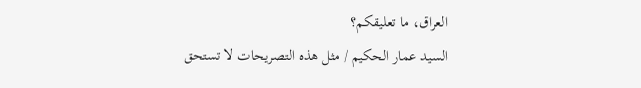العراق، ما تعليقكم؟
السيد عمار الحكيم / مثل هذه التصريحات لا تستحق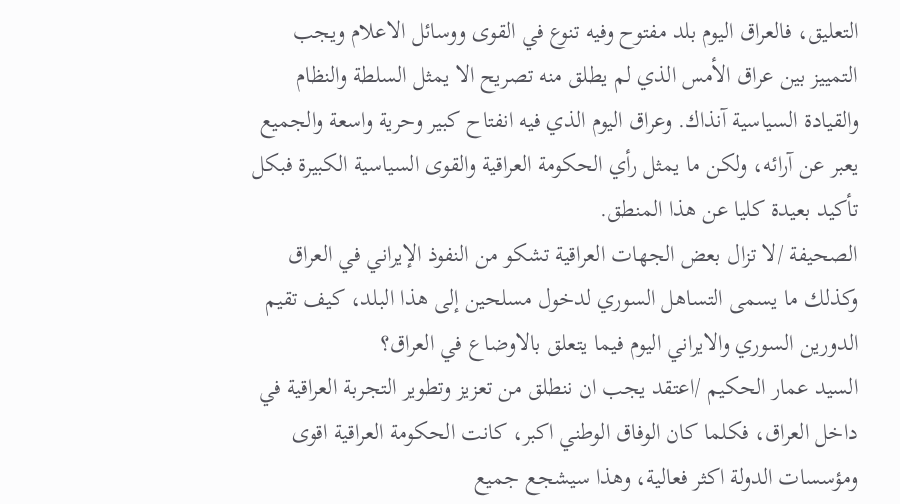التعليق، فالعراق اليوم بلد مفتوح وفيه تنوع في القوى ووسائل الاعلام ويجب التمييز بين عراق الأمس الذي لم يطلق منه تصريح الا يمثل السلطة والنظام والقيادة السياسية آنذاك. وعراق اليوم الذي فيه انفتاح كبير وحرية واسعة والجميع يعبر عن آرائه، ولكن ما يمثل رأي الحكومة العراقية والقوى السياسية الكبيرة فبكل تأكيد بعيدة كليا عن هذا المنطق.
الصحيفة /لا تزال بعض الجهات العراقية تشكو من النفوذ الإيراني في العراق وكذلك ما يسمى التساهل السوري لدخول مسلحين إلى هذا البلد، كيف تقيم الدورين السوري والايراني اليوم فيما يتعلق بالاوضاع في العراق؟
السيد عمار الحكيم /اعتقد يجب ان ننطلق من تعزيز وتطوير التجربة العراقية في داخل العراق، فكلما كان الوفاق الوطني اكبر، كانت الحكومة العراقية اقوى ومؤسسات الدولة اكثر فعالية، وهذا سيشجع جميع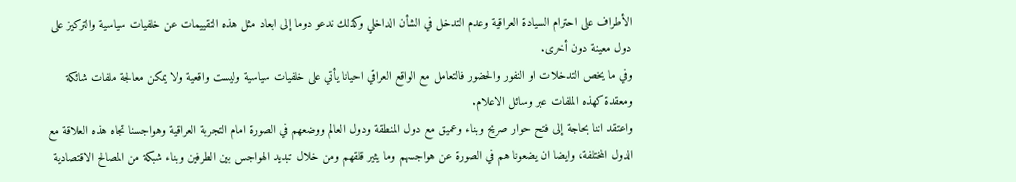الأطراف على احترام السيادة العراقية وعدم التدخل في الشأن الداخلي وكذلك ندعو دوما إلى ابعاد مثل هذه التقييمات عن خلفيات سياسية والتركيز على دول معينة دون أخرى.
وفي ما يخص التدخلات او النفور والحضور فالتعامل مع الواقع العراقي احيانا يأتي على خلفيات سياسية وليست واقعية ولا يمكن معالجة ملفات شائكة ومعقدة كهذه الملفات عبر وسائل الاعلام.
واعتقد اننا بحاجة إلى فتح حوار صريح وبناء وعميق مع دول المنطقة ودول العالم ووضعهم في الصورة امام التجربة العراقية وهواجسنا تجاه هذه العلاقة مع الدول المختلفة، وايضا ان يضعونا هم في الصورة عن هواجسهم وما يثير قلقهم ومن خلال تبديد الهواجس بين الطرفين وبناء شبكة من المصالح الاقتصادية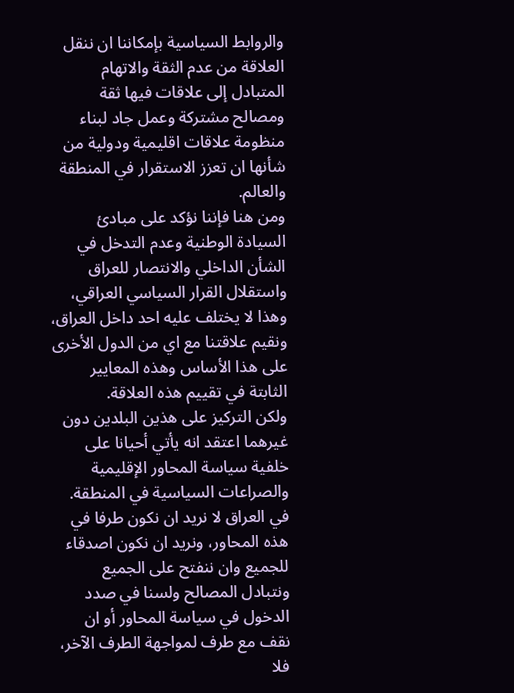والروابط السياسية بإمكاننا ان ننقل العلاقة من عدم الثقة والاتهام المتبادل إلى علاقات فيها ثقة ومصالح مشتركة وعمل جاد لبناء منظومة علاقات اقليمية ودولية من شأنها ان تعزز الاستقرار في المنطقة والعالم.
ومن هنا فإننا نؤكد على مبادئ السيادة الوطنية وعدم التدخل في الشأن الداخلي والانتصار للعراق واستقلال القرار السياسي العراقي، وهذا لا يختلف عليه احد داخل العراق، ونقيم علاقتنا مع اي من الدول الأخرى على هذا الأساس وهذه المعايير الثابتة في تقييم هذه العلاقة.
ولكن التركيز على هذين البلدين دون غيرهما اعتقد انه يأتي أحيانا على خلفية سياسة المحاور الإقليمية والصراعات السياسية في المنطقة.
في العراق لا نريد ان نكون طرفا في هذه المحاور، ونريد ان نكون اصدقاء للجميع وان ننفتح على الجميع ونتبادل المصالح ولسنا في صدد الدخول في سياسة المحاور أو ان نقف مع طرف لمواجهة الطرف الآخر، فلا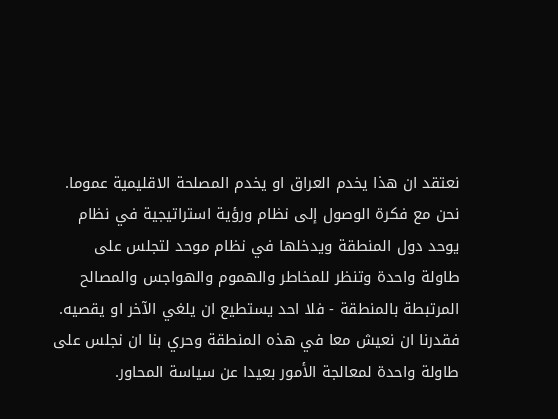نعتقد ان هذا يخدم العراق او يخدم المصلحة الاقليمية عموما.
نحن مع فكرة الوصول إلى نظام ورؤية استراتيجية في نظام يوحد دول المنطقة ويدخلها في نظام موحد لتجلس على طاولة واحدة وتنظر للمخاطر والهموم والهواجس والمصالح المرتبطة بالمنطقة - فلا احد يستطيع ان يلغي الآخر او يقصيه. فقدرنا ان نعيش معا في هذه المنطقة وحري بنا ان نجلس على طاولة واحدة لمعالجة الأمور بعيدا عن سياسة المحاور.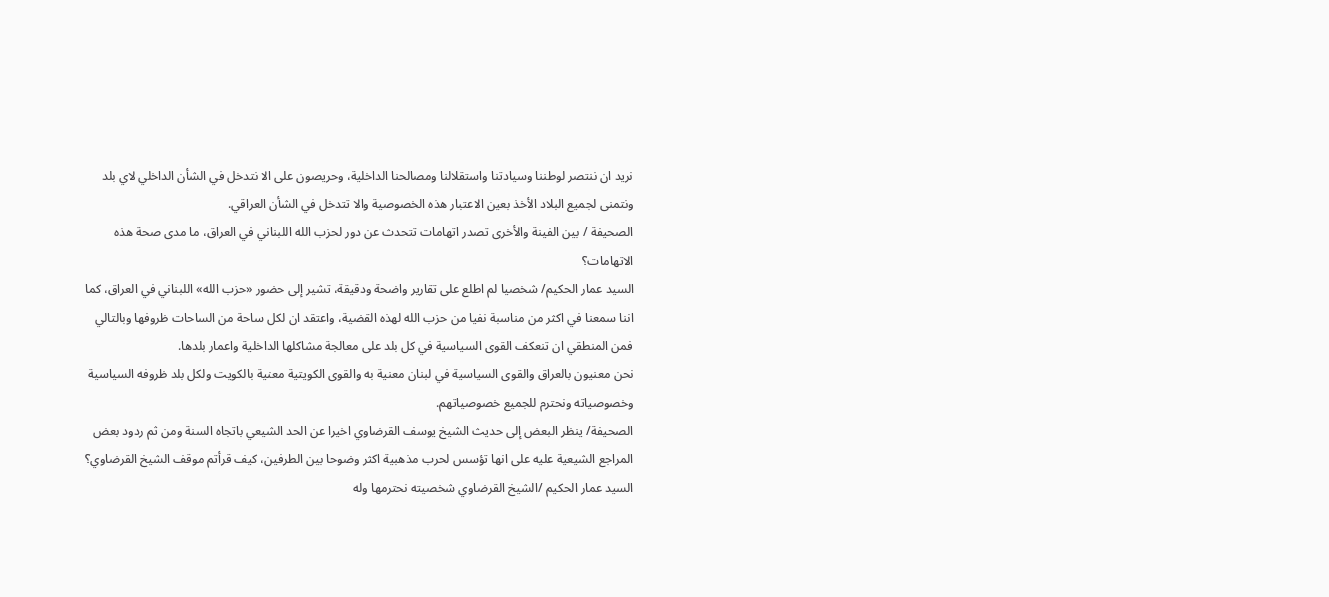نريد ان ننتصر لوطننا وسيادتنا واستقلالنا ومصالحنا الداخلية، وحريصون على الا نتدخل في الشأن الداخلي لاي بلد ونتمنى لجميع البلاد الأخذ بعين الاعتبار هذه الخصوصية والا تتدخل في الشأن العراقي.
الصحيفة / بين الفينة والأخرى تصدر اتهامات تتحدث عن دور لحزب الله اللبناني في العراق، ما مدى صحة هذه الاتهامات؟
السيد عمار الحكيم/ شخصيا لم اطلع على تقارير واضحة ودقيقة، تشير إلى حضور «حزب الله» اللبناني في العراق، كما اننا سمعنا في اكثر من مناسبة نفيا من حزب الله لهذه القضية، واعتقد ان لكل ساحة من الساحات ظروفها وبالتالي فمن المنطقي ان تنعكف القوى السياسية في كل بلد على معالجة مشاكلها الداخلية واعمار بلدها.
نحن معنيون بالعراق والقوى السياسية في لبنان معنية به والقوى الكويتية معنية بالكويت ولكل بلد ظروفه السياسية وخصوصياته ونحترم للجميع خصوصياتهم.
الصحيفة/ ينظر البعض إلى حديث الشيخ يوسف القرضاوي اخيرا عن الحد الشيعي باتجاه السنة ومن ثم ردود بعض المراجع الشيعية عليه على انها تؤسس لحرب مذهبية اكثر وضوحا بين الطرفين، كيف قرأتم موقف الشيخ القرضاوي؟
السيد عمار الحكيم /الشيخ القرضاوي شخصيته نحترمها وله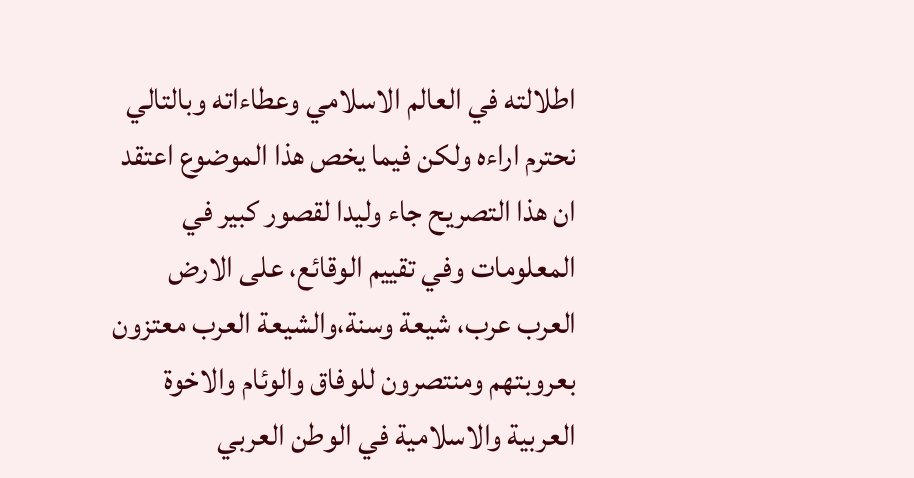اطلالته في العالم الاسلامي وعطاءاته وبالتالي نحترم اراءه ولكن فيما يخص هذا الموضوع اعتقد ان هذا التصريح جاء وليدا لقصور كبير في المعلومات وفي تقييم الوقائع، على الارض العرب عرب، شيعة وسنة،والشيعة العرب معتزون بعروبتهم ومنتصرون للوفاق والوئام والاخوة العربية والاسلامية في الوطن العربي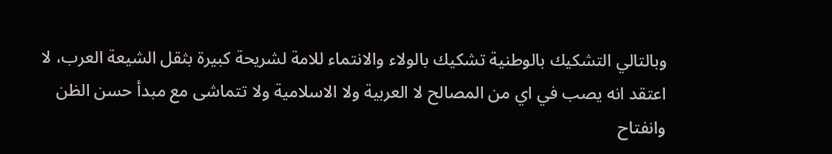وبالتالي التشكيك بالوطنية تشكيك بالولاء والانتماء للامة لشريحة كبيرة بثقل الشيعة العرب، لا اعتقد انه يصب في اي من المصالح لا العربية ولا الاسلامية ولا تتماشى مع مبدأ حسن الظن وانفتاح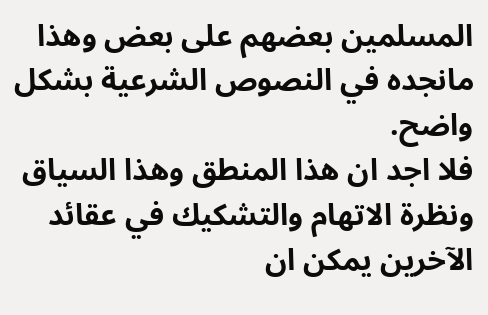المسلمين بعضهم على بعض وهذا مانجده في النصوص الشرعية بشكل واضح.
فلا اجد ان هذا المنطق وهذا السياق ونظرة الاتهام والتشكيك في عقائد الآخرين يمكن ان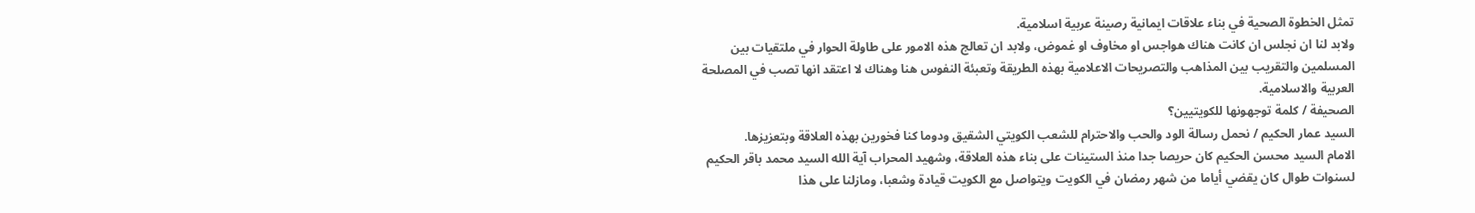تمثل الخطوة الصحية في بناء علاقات ايمانية رصينة عربية اسلامية.
ولابد لنا ان نجلس ان كانت هناك هواجس او مخاوف او غموض، ولابد ان تعالج هذه الامور على طاولة الحوار في ملتقيات بين المسلمين والتقريب بين المذاهب والتصريحات الاعلامية بهذه الطريقة وتعبئة النفوس هنا وهناك لا اعتقد انها تصب في المصلحة العربية والاسلامية.
الصحيفة / كلمة توجهونها للكويتيين؟
السيد عمار الحكيم / نحمل رسالة الود والحب والاحترام للشعب الكويتي الشقيق ودوما كنا فخورين بهذه العلاقة وبتعزيزها.
الامام السيد محسن الحكيم كان حريصا جدا منذ الستينات على بناء هذه العلاقة، وشهيد المحراب آية الله السيد محمد باقر الحكيم لسنوات طوال كان يقضي أياما من شهر رمضان في الكويت ويتواصل مع الكويت قيادة وشعبا، ومازلنا على هذا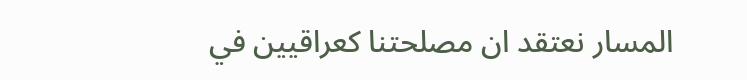المسار نعتقد ان مصلحتنا كعراقيين في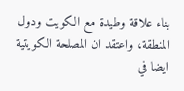بناء علاقة وطيدة مع الكويت ودول المنطقة، واعتقد ان المصلحة الكويتية ايضا في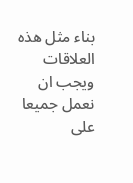بناء مثل هذه العلاقات ويجب ان نعمل جميعا على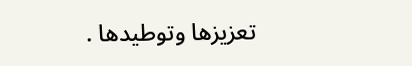تعزيزها وتوطيدها .